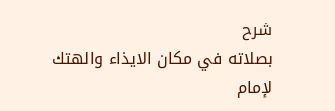شرح
بصلاته في مكان الايذاء والهتك لإمام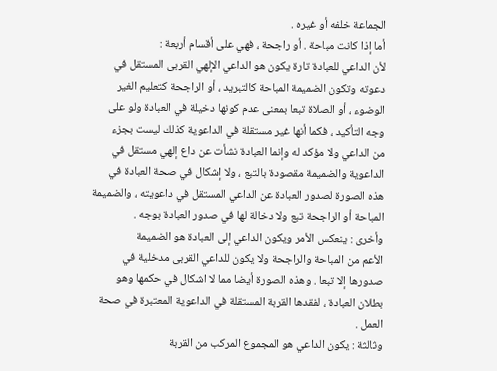الجماعة خلفه أو غيره .
أما إذا كانت مباحة . أو راجحة ، فهي على أقسام أربعة :
لأن الداعي للعبادة تارة يكون هو الداعي الإلهي القربى المستقل في
دعوته وتكون الضميمة المباحة كالتبريد ، أو الراجحة كتعليم الغير
الوضوء ، أو الصلاة تبعا بمعنى عدم كونها دخيلة في العبادة ولو على
وجه التأكيد ، فكما أنها غير مستقلة في الداعوية كذلك ليست بجزء
من الداعي ولا مؤكد له وإنما العبادة نشأت عن داع إلهي مستقل في
الداعوية والضميمة مقصودة بالتبع ، ولا إشكال في صحة العبادة في
هذه الصورة لصدور العبادة عن الداعي المستقل في داعويته ، والضميمة
المباحة أو الراجحة تبع ولا دخالة لها في صدور العبادة بوجه .
وأخرى : ينعكس الأمر ويكون الداعي إلى العبادة هو الضميمة
الأعم من المباحة والراجحة ولا يكون للداعي القربى مدخلية في
صدورها إلا تبعا . وهذه الصورة أيضا مما لا اشكال في حكمها وهو
بطلان العبادة ، لفقدها القربة المستقلة في الداعوية المعتبرة في صحة
العمل .
وثالثة : يكون الداعي هو المجموع المركب من القربة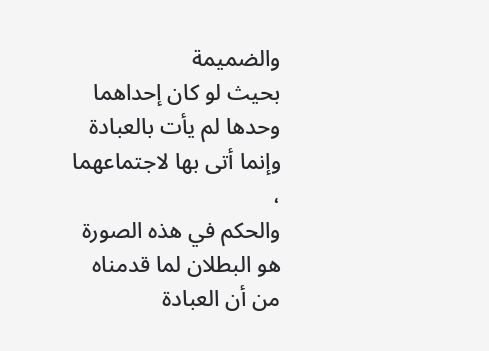والضميمة
بحيث لو كان إحداهما وحدها لم يأت بالعبادة وإنما أتى بها لاجتماعهما ،
والحكم في هذه الصورة هو البطلان لما قدمناه من أن العبادة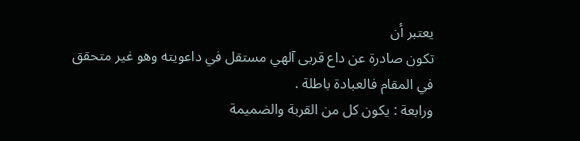يعتبر أن
تكون صادرة عن داع قربى آلهي مستقل في داعويته وهو غير متحقق
في المقام فالعبادة باطلة .
ورابعة : يكون كل من القربة والضميمة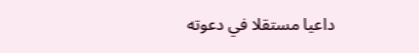داعيا مستقلا في دعوته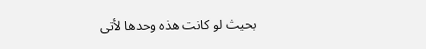بحيث لو كانت هذه وحدها لأتى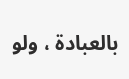بالعبادة ، ولو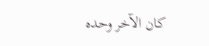كان الآخر وحده